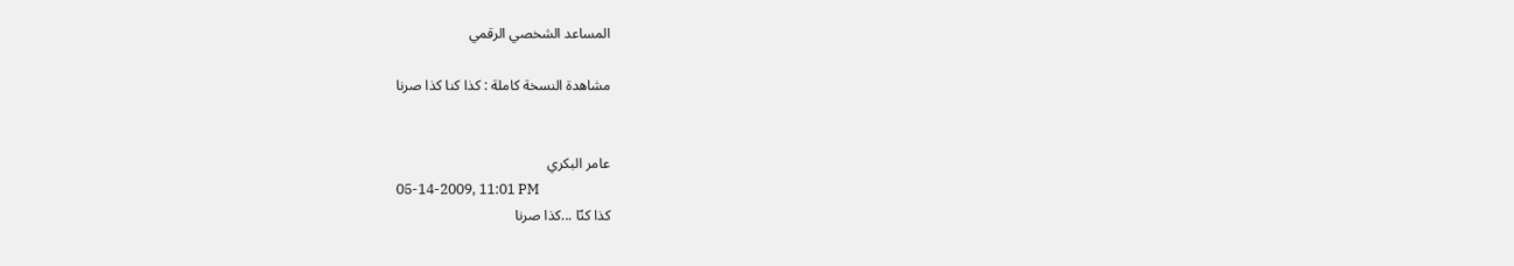المساعد الشخصي الرقمي

مشاهدة النسخة كاملة : كذا كنا كذا صرنا


عامر البكري
05-14-2009, 11:01 PM
كذا كنّا ...كذا صرنا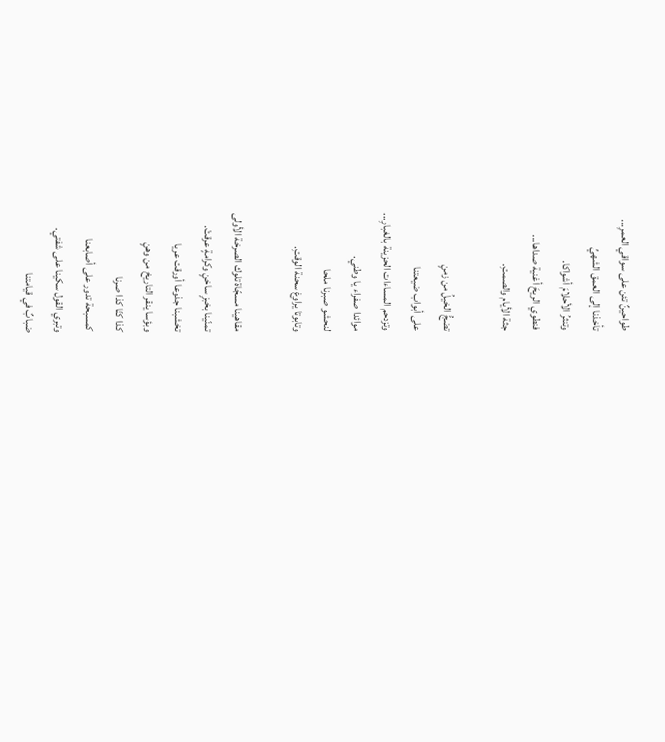طواحينٌ تئن على سواقي العمرِ...
تأخذنا إلى العمق الشهيِّ
وتنثرُ الأحلامَ أشواكا.
فنطوي الريحَ أغنية صداها...
جثة الأيام والصمتِ.

تضجُّ الخيلُ من زمنٍ
على أبواب ضيعتنا
وتزدحم المساءات الحزينة بالغبارِ...
موائدا صفراء يا وطني.
لنحشو صبرنا ملحا
وتابوتا يراوغ سحنة الوقتِ.

مقاهينا مسجّاة تلوك الصرخة الأولى
تمنّينا بخبزٍ ساخنٍ وكرامةٍ عرقتْ.
تخشبنا جذوعا أورقت عريا
وبؤسا ينقر التاريخ من وهنٍ
كذا كنّا كذا صرنا
كمسبحة تدور على أصابعنا
وتبري القول سكينا على شفتي.
ضبابٌ في قيامتنا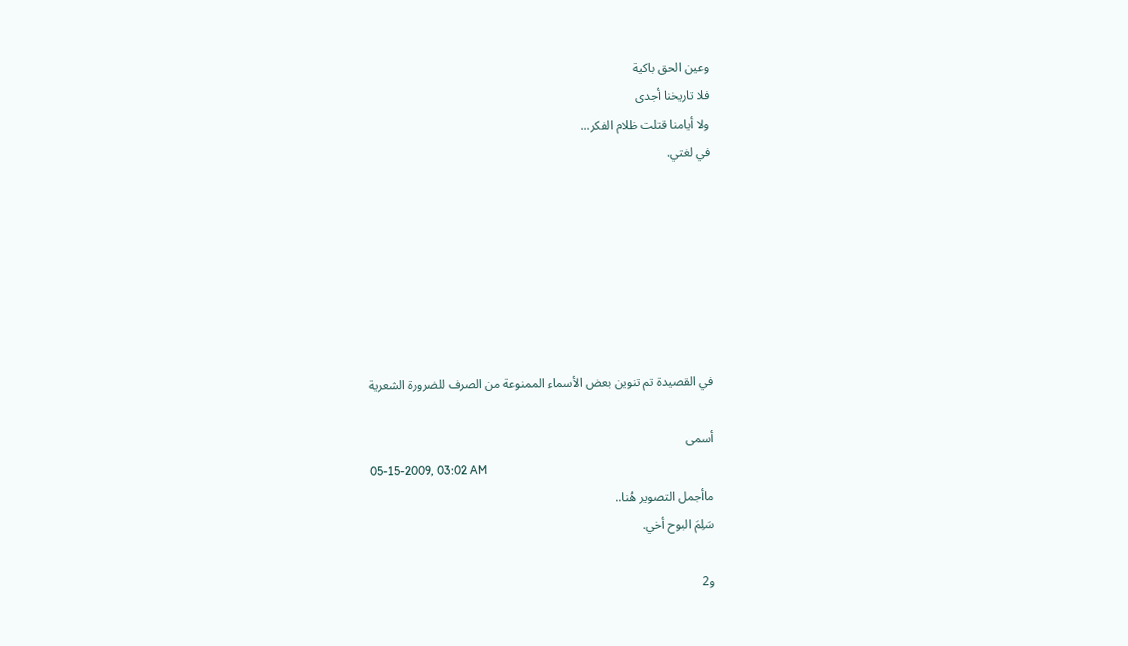وعين الحق باكية
فلا تاريخنا أجدى
ولا أيامنا قتلت ظلام الفكر...
في لغتي.







في القصيدة تم تنوين بعض الأسماء الممنوعة من الصرف للضرورة الشعرية

أسمى
05-15-2009, 03:02 AM
ماأجمل التصوير هُنا..
سَلِمَ البوح أخي.

و2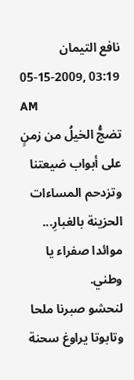نافع التيمان
05-15-2009, 03:19 AM
تضجُّ الخيلُ من زمنٍ
على أبواب ضيعتنا
وتزدحم المساءات الحزينة بالغبارِ...
موائدا صفراء يا وطني.
لنحشو صبرنا ملحا
وتابوتا يراوغ سحنة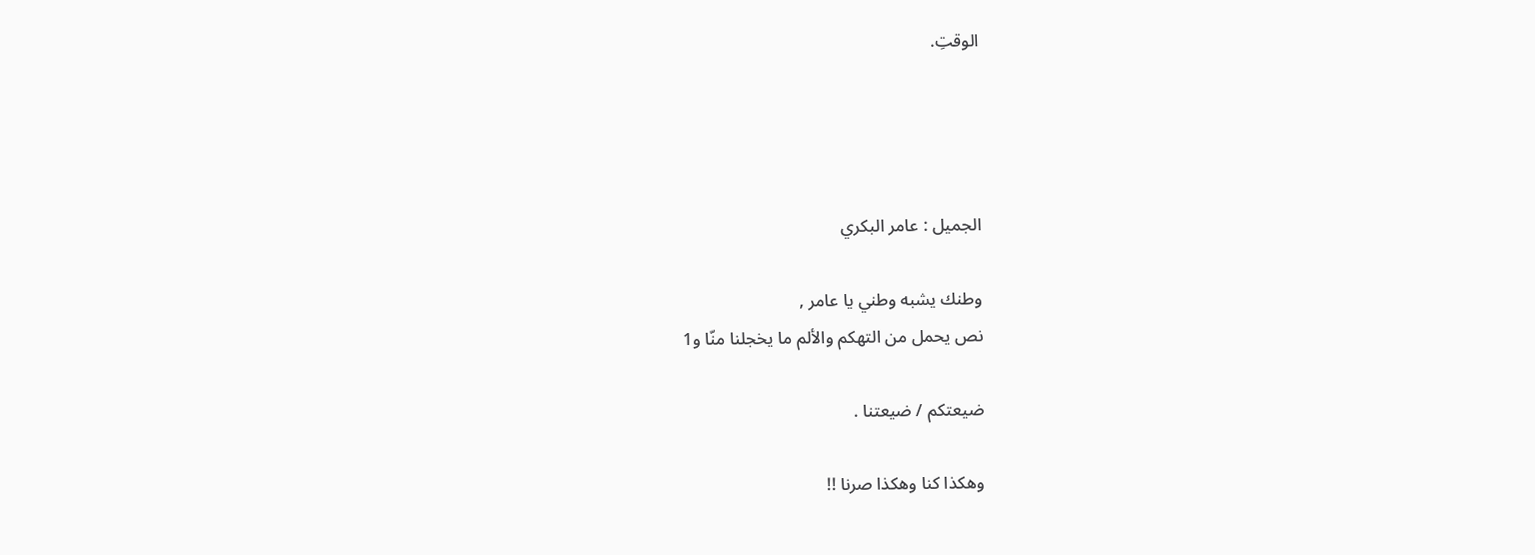الوقتِ.




الجميل : عامر البكري

وطنك يشبه وطني يا عامر ,
نص يحمل من التهكم والألم ما يخجلنا منّا و1

ضيعتكم / ضيعتنا .

وهكذا كنا وهكذا صرنا !!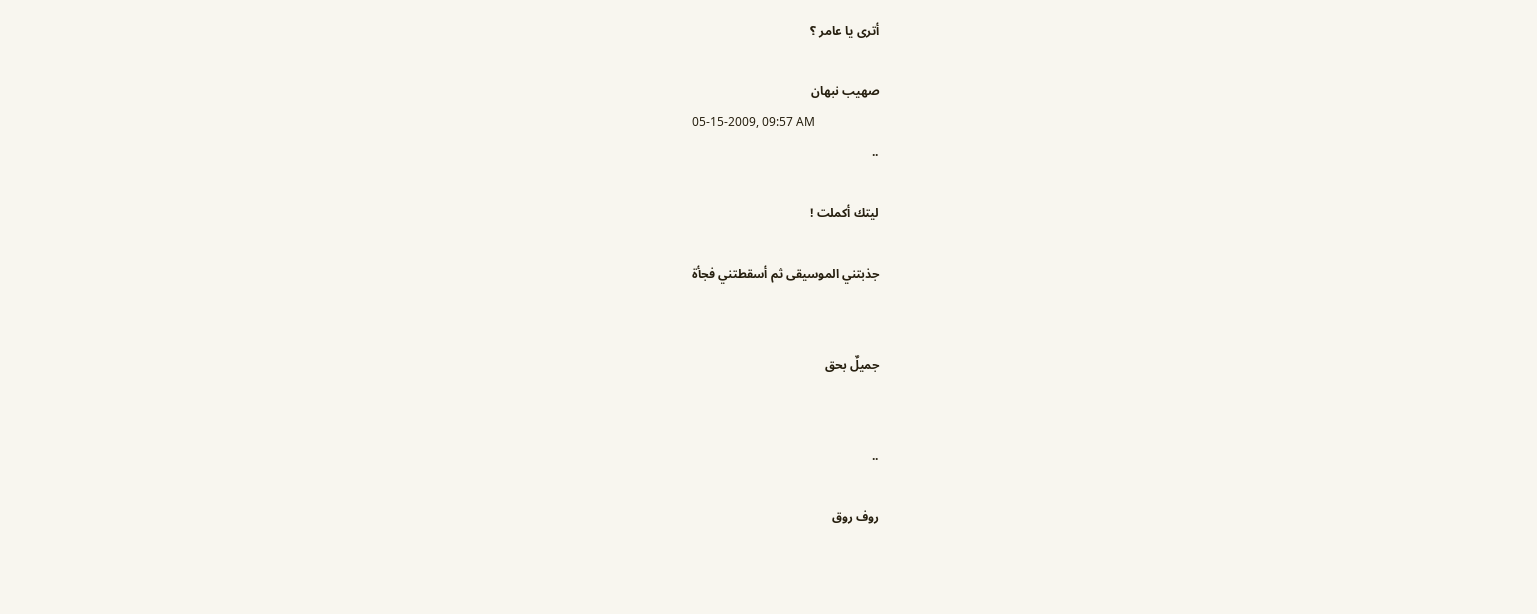أترى يا عامر ؟

صهيب نبهان
05-15-2009, 09:57 AM
..

ليتك أكملت !

جذبتني الموسيقى ثم أسقطتني فجأة


جميلٌ بحق


..

روف روق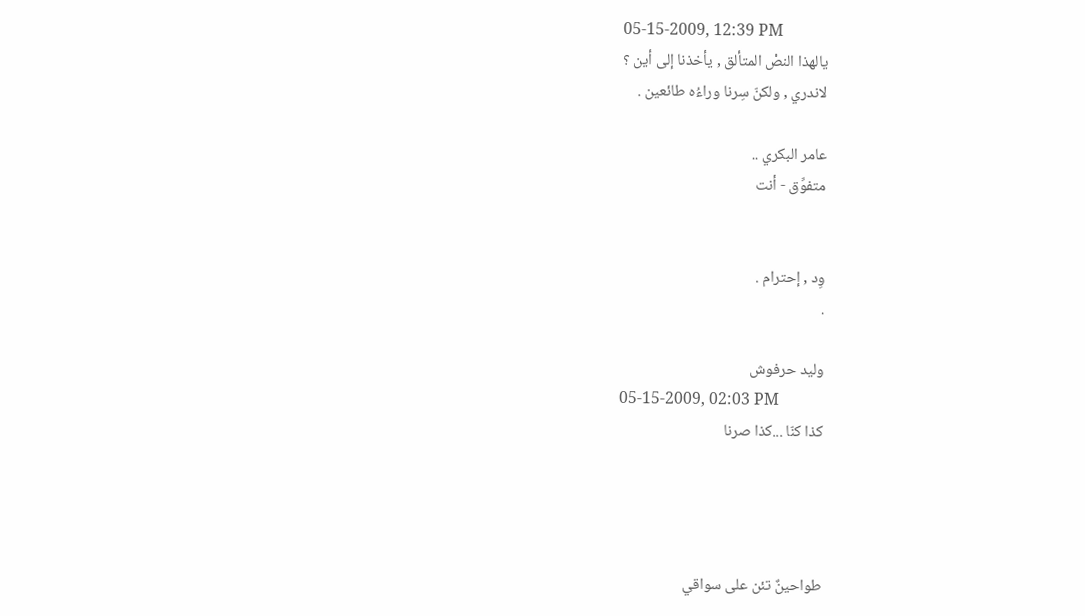05-15-2009, 12:39 PM
يالهذا النصْ المتألق , يأخذنا إلى أين ؟
لاندري , ولكنّ سِرنا وراءُه طائعين .

عامر البكري ..
متفوِّق - أنت


وِد , إحترام .
.

وليد حرفوش
05-15-2009, 02:03 PM
كذا كنّا ...كذا صرنا




طواحينٌ تئن على سواقي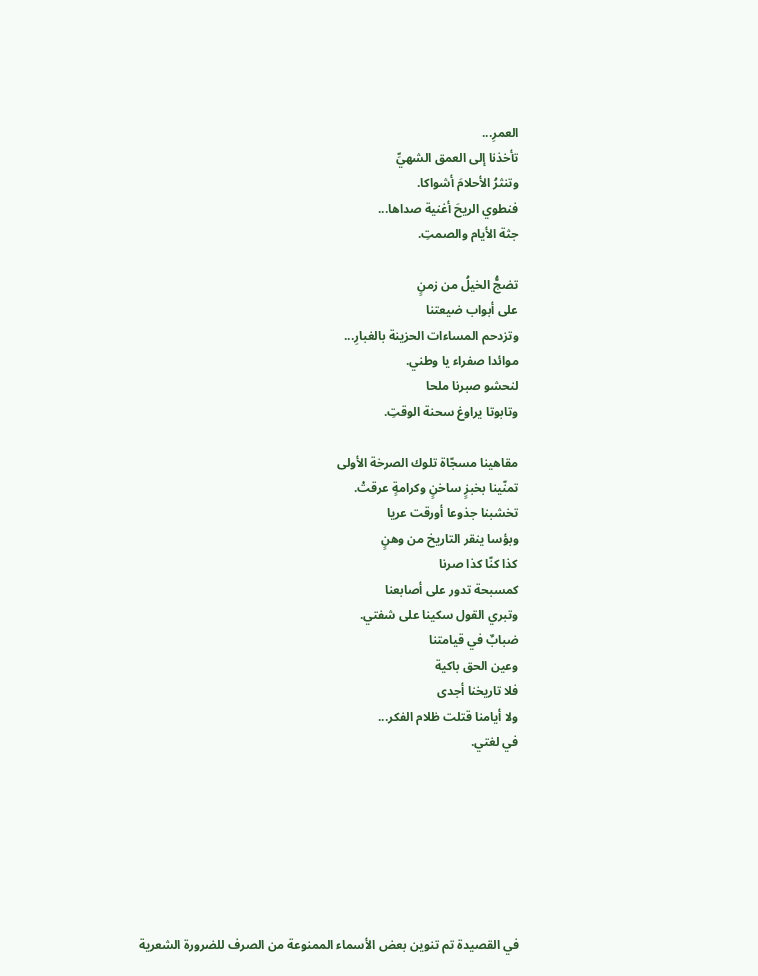العمرِ...
تأخذنا إلى العمق الشهيِّ
وتنثرُ الأحلامَ أشواكا.
فنطوي الريحَ أغنية صداها...
جثة الأيام والصمتِ.

تضجُّ الخيلُ من زمنٍ
على أبواب ضيعتنا
وتزدحم المساءات الحزينة بالغبارِ...
موائدا صفراء يا وطني.
لنحشو صبرنا ملحا
وتابوتا يراوغ سحنة الوقتِ.

مقاهينا مسجّاة تلوك الصرخة الأولى
تمنّينا بخبزٍ ساخنٍ وكرامةٍ عرقتْ.
تخشبنا جذوعا أورقت عريا
وبؤسا ينقر التاريخ من وهنٍ
كذا كنّا كذا صرنا
كمسبحة تدور على أصابعنا
وتبري القول سكينا على شفتي.
ضبابٌ في قيامتنا
وعين الحق باكية
فلا تاريخنا أجدى
ولا أيامنا قتلت ظلام الفكر...
في لغتي.







في القصيدة تم تنوين بعض الأسماء الممنوعة من الصرف للضرورة الشعرية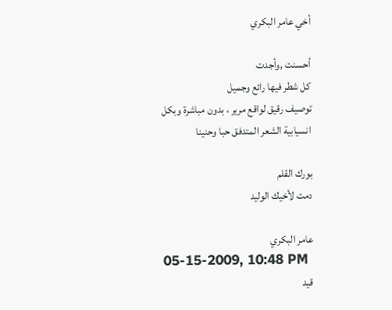أخي عامر البكري

أحسنت ,وأجدت
كل شطر فيها رائع وجميل
توصيف رقيق لواقع مرير ، بدون مباشرة وبكل انسيابية الشعر المتدفق حبا وحنينا

بورك القلم
دمت لأخيك الوليد

عامر البكري
05-15-2009, 10:48 PM
قيد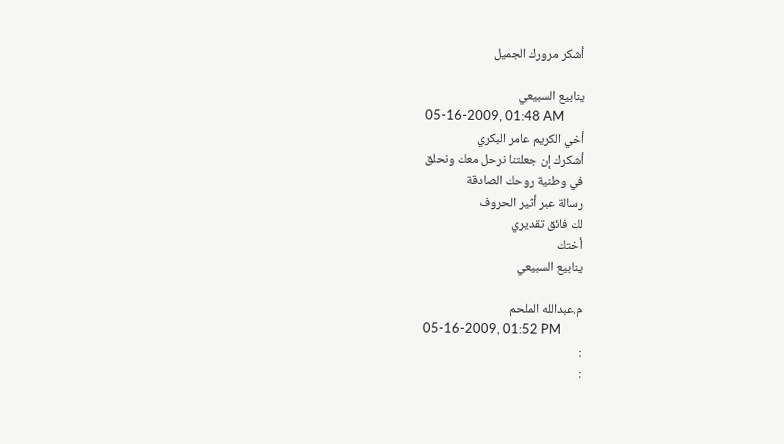أشكر مرورك الجميل

ينابيع السبيعي
05-16-2009, 01:48 AM
أخي الكريم عامر البكري
أشكرك إن جعلتنا نرحل معك ونحلق
في وطنية روحك الصادقة
رسالة عبر أثير الحروف
لك فائق تقديري
أختك
ينابيع السبيعي

م.عبدالله الملحم
05-16-2009, 01:52 PM
:
: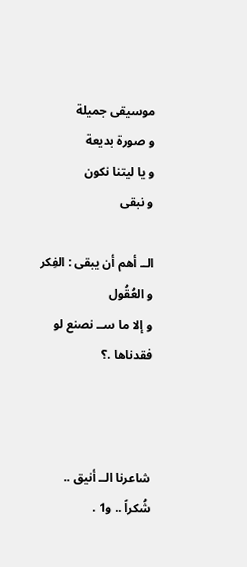موسيقى جميلة
و صورة بديعة
و يا ليتنا نكون
و نبقى

الــ أهم أن يبقى : الفِكر و العُقُول
و إلا ما ســ نصنع لو فقدناها .؟



شاعرنا الــ أنيق .. شُكراً .. و1 .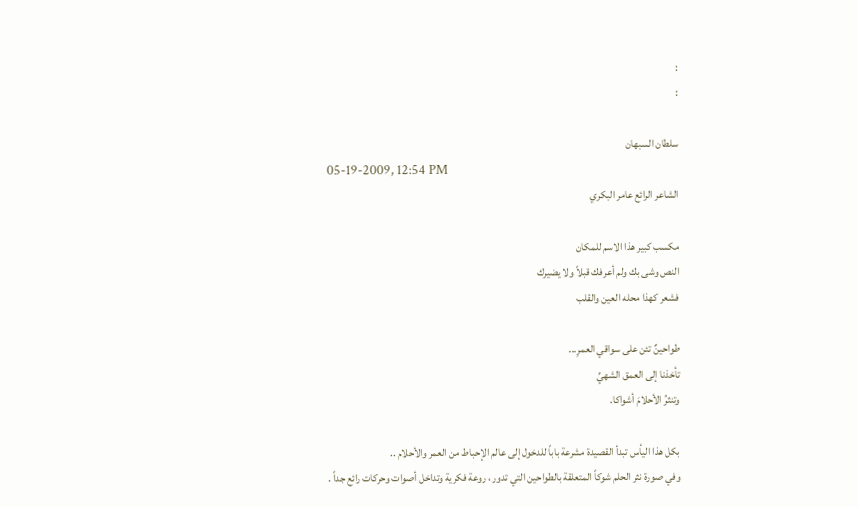:
:

سلطان السبهان
05-19-2009, 12:54 PM
الشاعر الرائع عامر البكري

مكسب كبير هذا الاسم للمكان
النص وشى بك ولم أعرفك قبلاً ولا يضيرك
فشعر كهذا محله العين والقلب

طواحينٌ تئن على سواقي العمرِ...
تأخذنا إلى العمق الشهيِّ
وتنثرُ الأحلامَ أشواكا.

بكل هذا اليأس تبدأ القصيدة مشرعة باباً للدخول إلى عالم الإحباط من العمر والأحلام ..
وفي صورة نثر الحلم شوكاً المتعلقة بالطواحين التي تدور ، روعة فكرية وتداخل أصوات وحركات رائع جداً .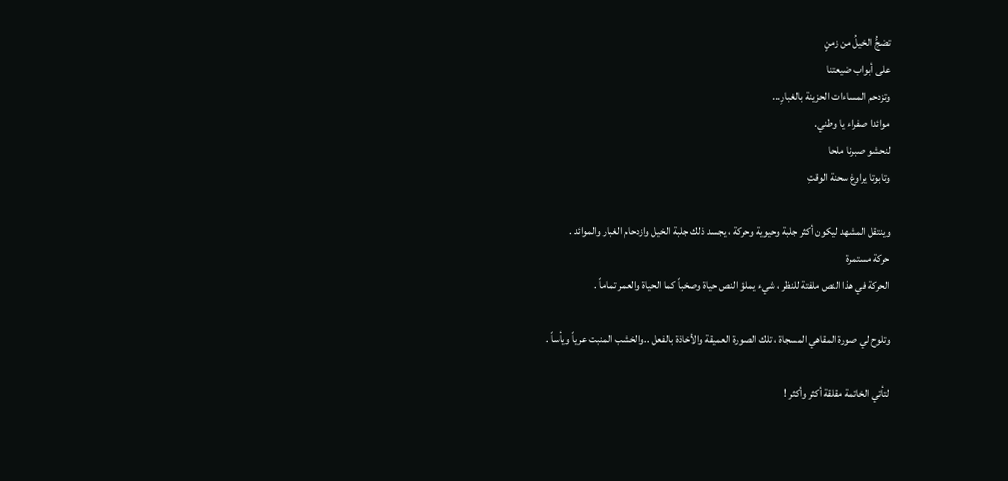تضجُّ الخيلُ من زمنٍ
على أبواب ضيعتنا
وتزدحم المساءات الحزينة بالغبارِ...
موائدا صفراء يا وطني.
لنحشو صبرنا ملحا
وتابوتا يراوغ سحنة الوقتِ

وينتقل المشهد ليكون أكثر جلبة وحيوية وحركة ، يجسد ذلك جلبة الخيل وازدحام الغبار والموائد .
حركة مستمرة
الحركة في هذا النص ملفتة للنظر ، شيء يملؤ النص حياة وصخباً كما الحياة والعمر تماماً .

وتلوح لي صورة المقاهي المسجاة ، تلك الصورة العميقة والأخاذة بالفعل ..والخشب المنبت عرياً ويأساً .

لتأتي الخاتمة مقلقة أكثر وأكثر !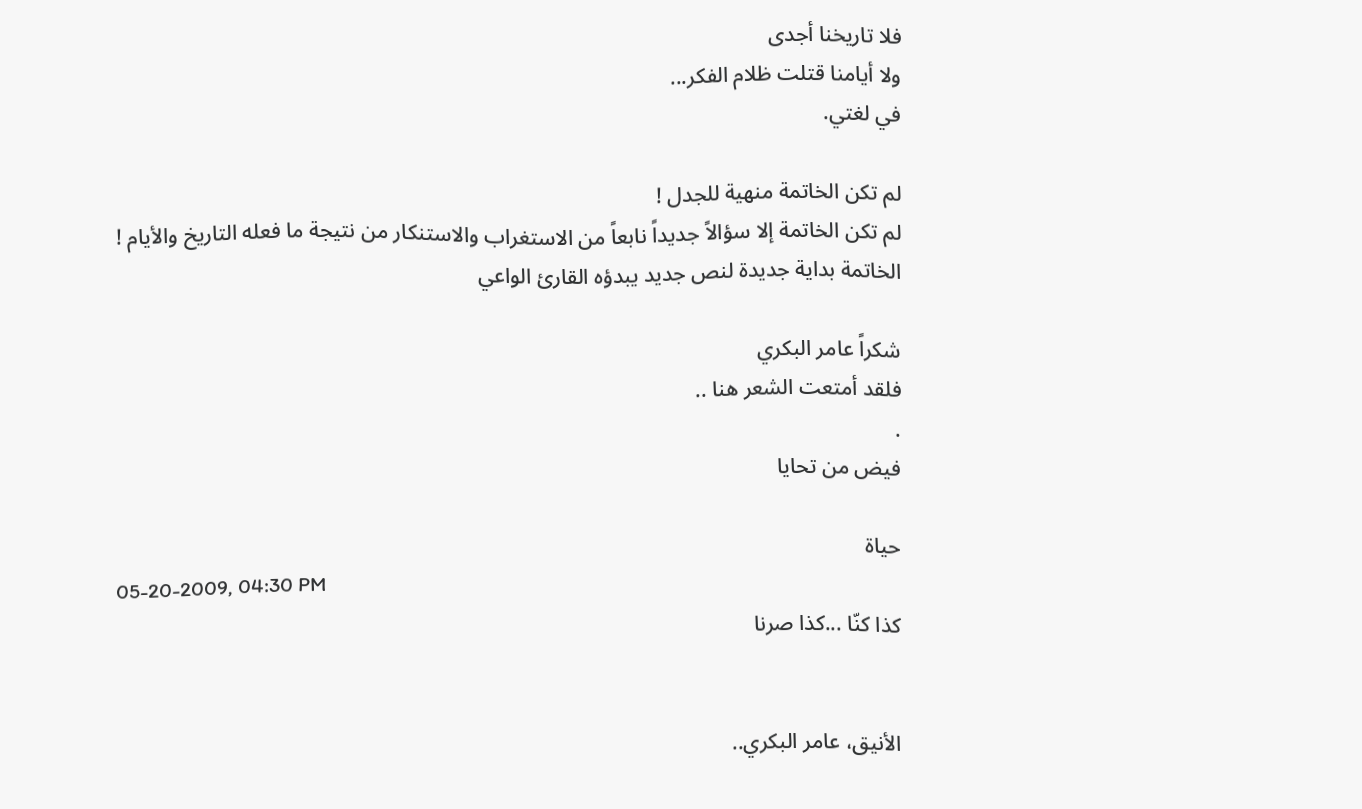فلا تاريخنا أجدى
ولا أيامنا قتلت ظلام الفكر...
في لغتي.

لم تكن الخاتمة منهية للجدل !
لم تكن الخاتمة إلا سؤالاً جديداً نابعاً من الاستغراب والاستنكار من نتيجة ما فعله التاريخ والأيام !
الخاتمة بداية جديدة لنص جديد يبدؤه القارئ الواعي

شكراً عامر البكري
فلقد أمتعت الشعر هنا ..
.
فيض من تحايا

حياة
05-20-2009, 04:30 PM
كذا كنّا ...كذا صرنا


الأنيق، عامر البكري..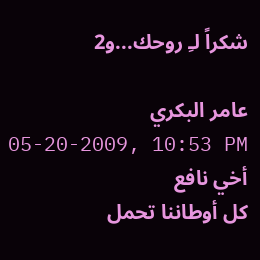شكراً لـِ روحك...و2

عامر البكري
05-20-2009, 10:53 PM
أخي نافع
كل أوطاننا تحمل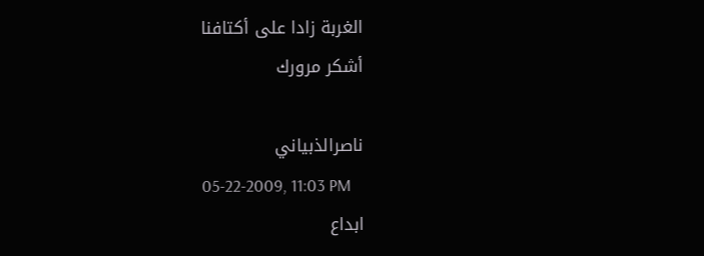الغربة زادا على أكتافنا
أشكر مرورك

ناصرالذبياني
05-22-2009, 11:03 PM
ابداع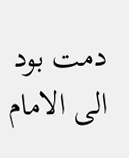دمت بود
الى الامام